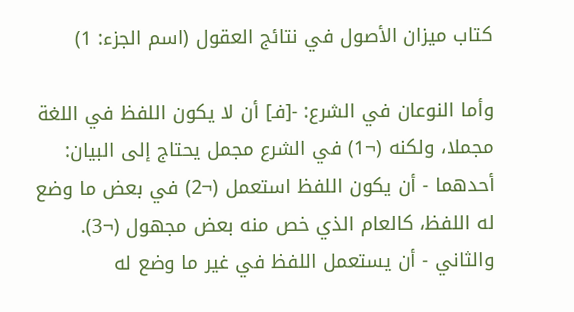كتاب ميزان الأصول في نتائج العقول (اسم الجزء: 1)

وأما النوعان في الشرع: -[فـ] أن لا يكون اللفظ في اللغة مجملا، ولكنه (¬1) في الشرع مجمل يحتاج إلى البيان:
أحدهما - أن يكون اللفظ استعمل (¬2) في بعض ما وضع له اللفظ، كالعام الذي خص منه بعض مجهول (¬3).
والثاني - أن يستعمل اللفظ في غير ما وضع له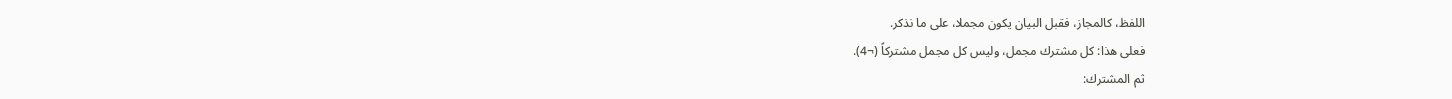اللفظ، كالمجاز، فقبل البيان يكون مجملا، على ما نذكر.
فعلى هذا: كل مشترك مجمل، وليس كل مجمل مشتركاً (¬4).
ثم المشترك: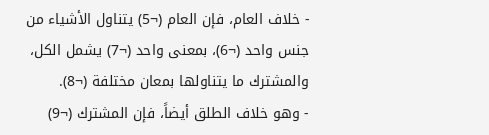- خلاف العام، فإن العام (¬5) يتناول الأشياء من جنس واحد (¬6)، بمعنى واحد (¬7) يشمل الكل، والمشترك ما يتناولها بمعان مختلفة (¬8).
- وهو خلاف الطلق أيضاً، فإن المشترك (¬9)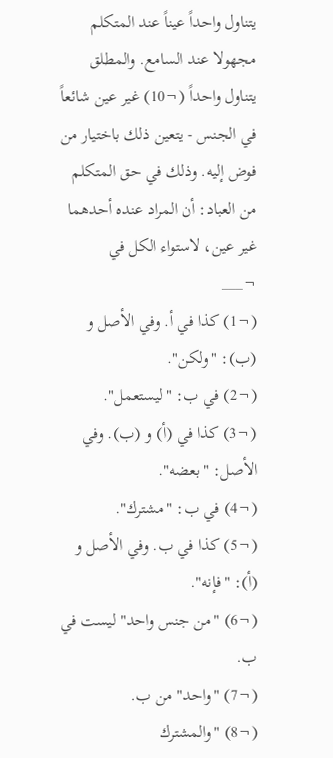يتناول واحداً عيناً عند المتكلم مجهولا عند السامع. والمطلق يتناول واحداً (¬10) غير عين شائعاً في الجنس - يتعين ذلك باختيار من فوض إليه. وذلك في حق المتكلم من العباد: أن المراد عنده أحدهما غير عين، لاستواء الكل في
¬___
(¬1) كذا في أ. وفي الأصل و (ب): "ولكن".
(¬2) في ب: "ليستعمل".
(¬3) كذا في (أ) و (ب). وفي الأصل: "بعضه".
(¬4) في ب: "مشترك".
(¬5) كذا في ب. وفي الأصل و (أ): "فإنه".
(¬6) "من جنس واحد" ليست في ب.
(¬7) "واحد" من ب.
(¬8) "والمشترك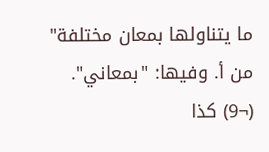ما يتناولها بمعان مختلفة" من أ. وفيها: "بمعاني".
(¬9) كذا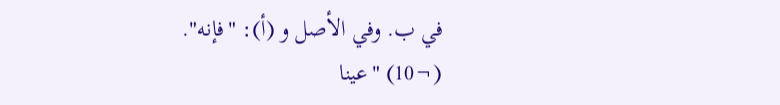في ب. وفي الأصل و (أ): "فإنه".
(¬10) "عينا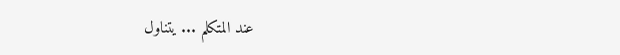عند المتكلم ... يتناول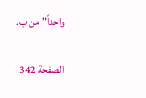واحداً" من ب.

الصفحة 342